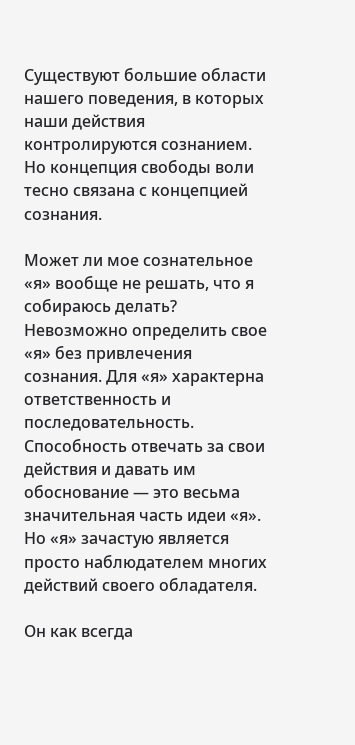Существуют большие области нашего поведения, в которых наши действия контролируются сознанием. Но концепция свободы воли тесно связана с концепцией сознания.

Может ли мое сознательное «я» вообще не решать, что я собираюсь делать? Невозможно определить свое «я» без привлечения сознания. Для «я» характерна ответственность и последовательность. Способность отвечать за свои действия и давать им обоснование — это весьма значительная часть идеи «я». Но «я» зачастую является просто наблюдателем многих действий своего обладателя.

Он как всегда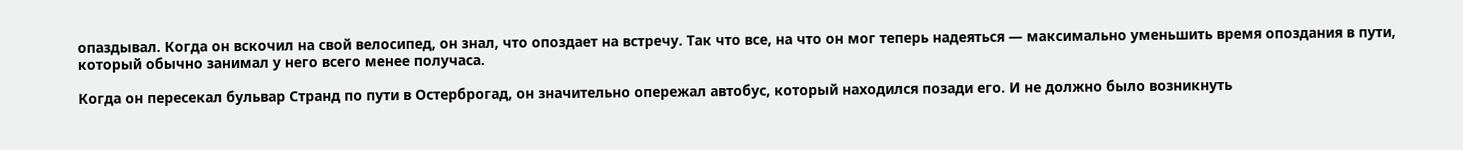опаздывал. Когда он вскочил на свой велосипед, он знал, что опоздает на встречу. Так что все, на что он мог теперь надеяться — максимально уменьшить время опоздания в пути, который обычно занимал у него всего менее получаса.

Когда он пересекал бульвар Странд по пути в Остерброгад, он значительно опережал автобус, который находился позади его. И не должно было возникнуть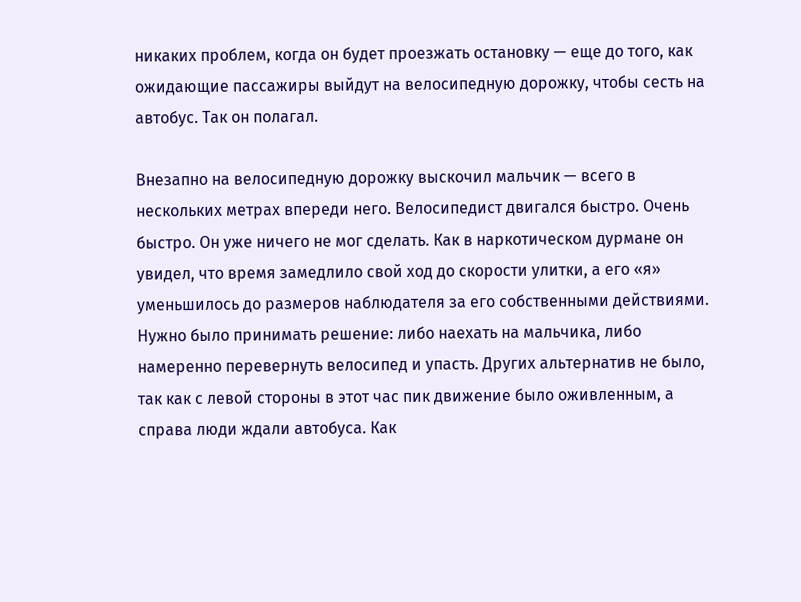никаких проблем, когда он будет проезжать остановку — еще до того, как ожидающие пассажиры выйдут на велосипедную дорожку, чтобы сесть на автобус. Так он полагал.

Внезапно на велосипедную дорожку выскочил мальчик — всего в нескольких метрах впереди него. Велосипедист двигался быстро. Очень быстро. Он уже ничего не мог сделать. Как в наркотическом дурмане он увидел, что время замедлило свой ход до скорости улитки, а его «я» уменьшилось до размеров наблюдателя за его собственными действиями. Нужно было принимать решение: либо наехать на мальчика, либо намеренно перевернуть велосипед и упасть. Других альтернатив не было, так как с левой стороны в этот час пик движение было оживленным, а справа люди ждали автобуса. Как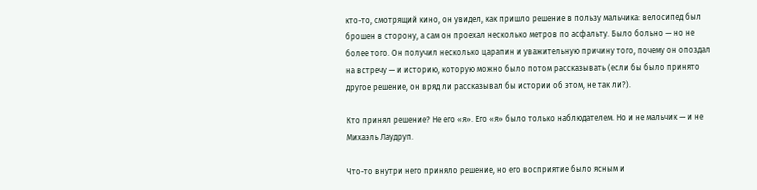кто-то, смотрящий кино, он увидел, как пришло решение в пользу мальчика: велосипед был брошен в сторону, а сам он проехал несколько метров по асфальту. Было больно — но не более того. Он получил несколько царапин и уважительную причину того, почему он опоздал на встречу — и историю, которую можно было потом рассказывать (если бы было принято другое решение, он вряд ли рассказывал бы истории об этом, не так ли?).

Кто принял решение? Не его «я». Его «я» было только наблюдателем. Но и не мальчик — и не Михаэль Лаудруп.

Что-то внутри него приняло решение, но его восприятие было ясным и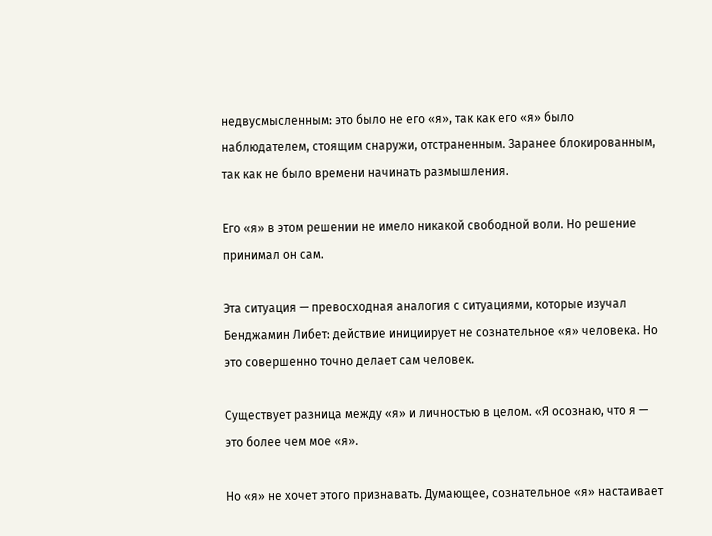недвусмысленным: это было не его «я», так как его «я» было наблюдателем, стоящим снаружи, отстраненным. Заранее блокированным, так как не было времени начинать размышления.

Его «я» в этом решении не имело никакой свободной воли. Но решение принимал он сам.

Эта ситуация — превосходная аналогия с ситуациями, которые изучал Бенджамин Либет: действие инициирует не сознательное «я» человека. Но это совершенно точно делает сам человек.

Существует разница между «я» и личностью в целом. «Я осознаю, что я — это более чем мое «я».

Но «я» не хочет этого признавать. Думающее, сознательное «я» настаивает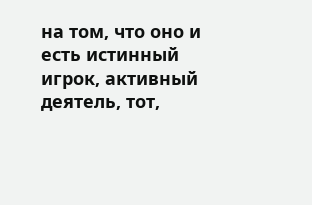на том, что оно и есть истинный игрок, активный деятель, тот,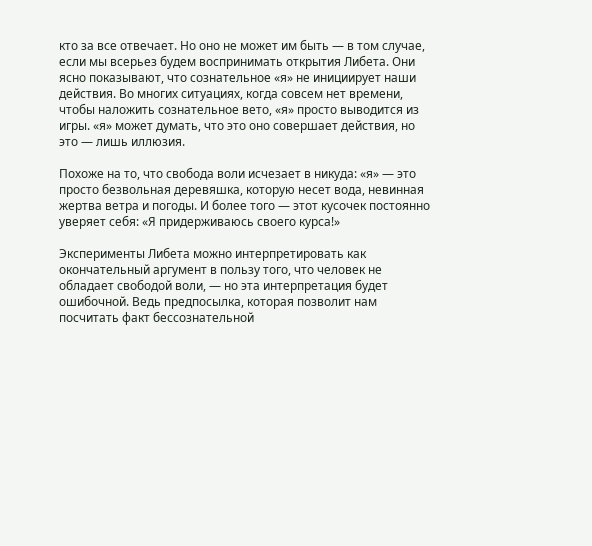кто за все отвечает. Но оно не может им быть — в том случае, если мы всерьез будем воспринимать открытия Либета. Они ясно показывают, что сознательное «я» не инициирует наши действия. Во многих ситуациях, когда совсем нет времени, чтобы наложить сознательное вето, «я» просто выводится из игры. «я» может думать, что это оно совершает действия, но это — лишь иллюзия.

Похоже на то, что свобода воли исчезает в никуда: «я» — это просто безвольная деревяшка, которую несет вода, невинная жертва ветра и погоды. И более того — этот кусочек постоянно уверяет себя: «Я придерживаюсь своего курса!»

Эксперименты Либета можно интерпретировать как окончательный аргумент в пользу того, что человек не обладает свободой воли, — но эта интерпретация будет ошибочной. Ведь предпосылка, которая позволит нам посчитать факт бессознательной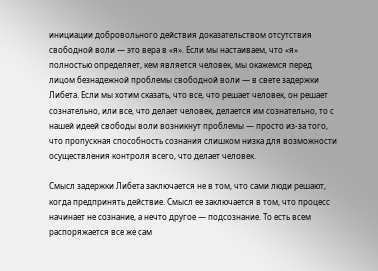инициации добровольного действия доказательством отсутствия свободной воли — это вера в «я». Если мы настаиваем, что «я» полностью определяет, кем является человек, мы окажемся перед лицом безнадежной проблемы свободной воли — в свете задержки Либета. Если мы хотим сказать, что все, что решает человек, он решает сознательно, или все, что делает человек, делается им сознательно, то с нашей идеей свободы воли возникнут проблемы — просто из-за того, что пропускная способность сознания слишком низка для возможности осуществления контроля всего, что делает человек.

Смысл задержки Либета заключается не в том, что сами люди решают, когда предпринять действие. Смысл ее заключается в том, что процесс начинает не сознание, а нечто другое — подсознание. То есть всем распоряжается все же сам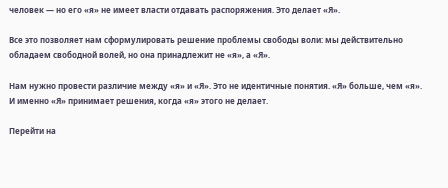человек — но его «я» не имеет власти отдавать распоряжения. Это делает «Я».

Все это позволяет нам сформулировать решение проблемы свободы воли: мы действительно обладаем свободной волей, но она принадлежит не «я», а «Я».

Нам нужно провести различие между «я» и «Я». Это не идентичные понятия. «Я» больше, чем «я». И именно «Я» принимает решения, когда «я» этого не делает.

Перейти на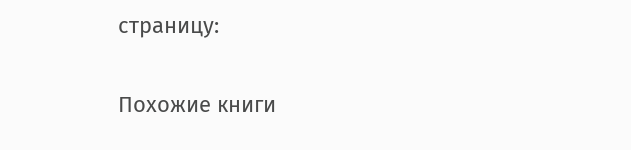страницу:

Похожие книги